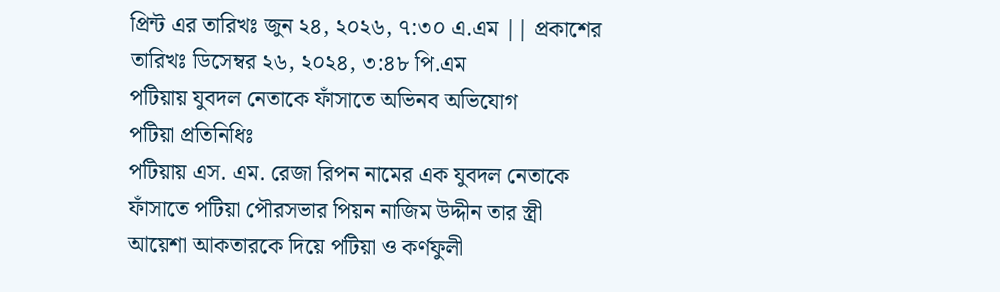প্রিন্ট এর তারিখঃ জুন ২৪, ২০২৬, ৭:৩০ এ.এম || প্রকাশের তারিখঃ ডিসেম্বর ২৬, ২০২৪, ৩:৪৮ পি.এম
পটিয়ায় যুবদল নেতাকে ফাঁসাতে অভিনব অভিযোগ
পটিয়া প্রতিনিধিঃ
পটিয়ায় এস. এম. রেজা রিপন নামের এক যুবদল নেতাকে ফাঁসাতে পটিয়া পৌরসভার পিয়ন নাজিম উদ্দীন তার স্ত্রী আয়েশা আকতারকে দিয়ে পটিয়া ও কর্ণফুলী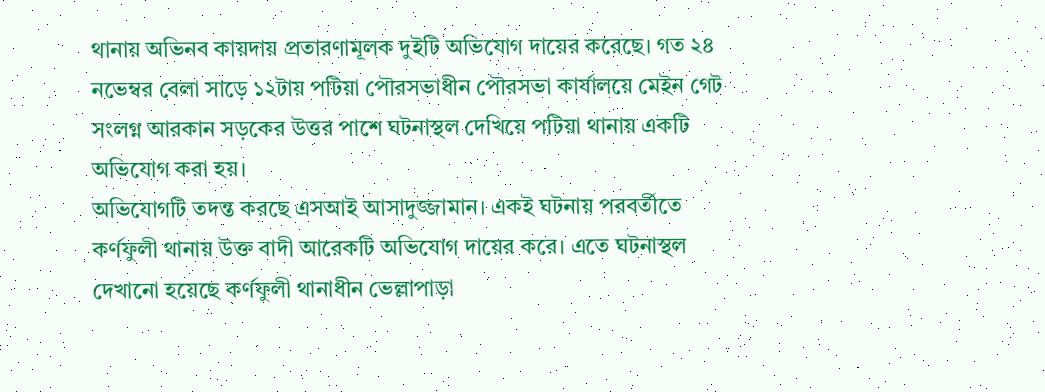থানায় অভিনব কায়দায় প্রতারণামূলক দুইটি অভিযোগ দায়ের করেছে। গত ২৪ নভেম্বর বেলা সাড়ে ১২টায় পটিয়া পৌরসভাধীন পৌরসভা কার্যালয়ে মেইন গেট সংলগ্ন আরকান সড়কের উত্তর পাশে ঘটনাস্থল দেখিয়ে পটিয়া থানায় একটি অভিযোগ করা হয়।
অভিযোগটি তদন্ত করছে এসআই আসাদুজ্জামান। একই ঘটনায় পরবর্তীতে কর্ণফুলী থানায় উক্ত বাদী আরেকটি অভিযোগ দায়ের করে। এতে ঘটনাস্থল দেখানো হয়েছে কর্ণফুলী থানাধীন ভেল্লাপাড়া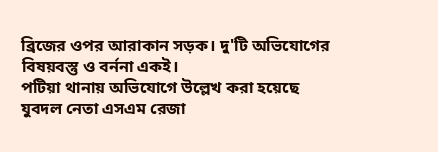ব্রিজের ওপর আরাকান সড়ক। দু'টি অভিযোগের বিষয়বস্তু ও বর্ননা একই।
পটিয়া থানায় অভিযোগে উল্লেখ করা হয়েছে যুবদল নেতা এসএম রেজা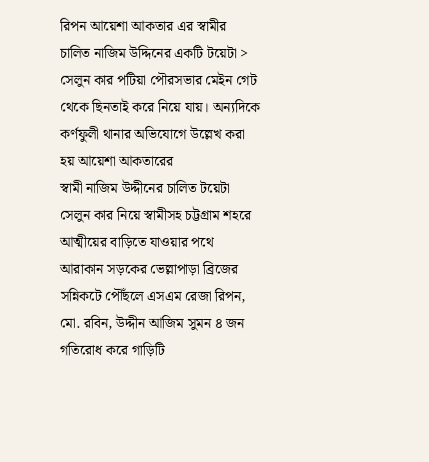রিপন আয়েশা আকতার এর স্বামীর চালিত নাজিম উদ্দিনের একটি টয়েটা > সেলুন কার পটিয়া পৌরসভার মেইন গেট থেকে ছিনতাই করে নিয়ে যায়। অন্যদিকে কর্ণফুলী থানার অভিযোগে উল্লেখ করা হয় আয়েশা আকতারের
স্বামী নাজিম উদ্দীনের চালিত টয়েটা সেলুন কার নিয়ে স্বামীসহ চট্টগ্রাম শহরে আত্মীয়ের বাড়িতে যাওয়ার পথে আরাকান সড়কের ভেল্লাপাড়া ব্রিজের সন্নিকটে পৌঁছলে এসএম রেজা রিপন, মো. রবিন, উদ্দীন আজিম সুমন ৪ জন গতিরোধ করে গাড়িটি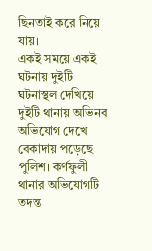ছিনতাই করে নিয়ে যায়।
একই সময়ে একই ঘটনায় দুইটি ঘটনাস্থল দেখিয়ে দুইটি থানায় অভিনব অভিযোগ দেখে বেকাদায় পড়েছে পুলিশ। কর্ণফুলী থানার অভিযোগটি তদন্ত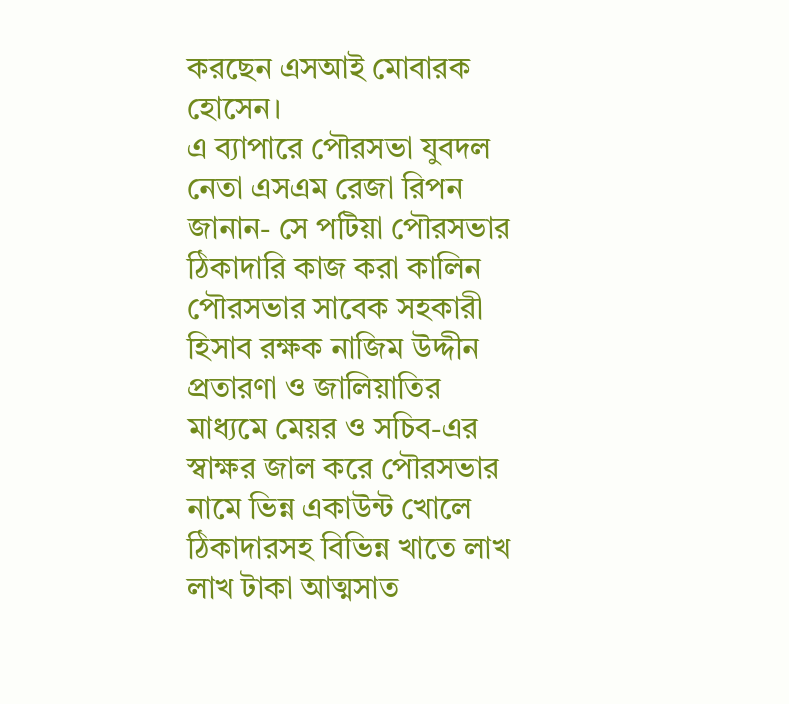করছেন এসআই মোবারক হোসেন।
এ ব্যাপারে পৌরসভা যুবদল নেতা এসএম রেজা রিপন জানান- সে পটিয়া পৌরসভার ঠিকাদারি কাজ করা কালিন পৌরসভার সাবেক সহকারী হিসাব রক্ষক নাজিম উদ্দীন প্রতারণা ও জালিয়াতির মাধ্যমে মেয়র ও সচিব-এর স্বাক্ষর জাল করে পৌরসভার নামে ভিন্ন একাউন্ট খোলে ঠিকাদারসহ বিভিন্ন খাতে লাখ লাখ টাকা আত্মসাত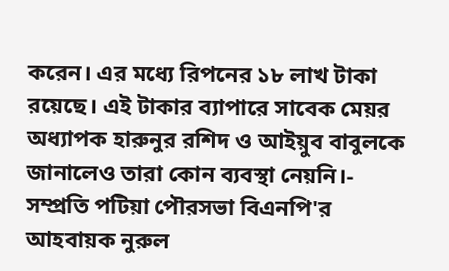করেন। এর মধ্যে রিপনের ১৮ লাখ টাকা রয়েছে। এই টাকার ব্যাপারে সাবেক মেয়র অধ্যাপক হারুনুর রশিদ ও আইয়ুব বাবুলকে জানালেও তারা কোন ব্যবস্থা নেয়নি।-
সম্প্রতি পটিয়া পৌরসভা বিএনপি'র আহবায়ক নুরুল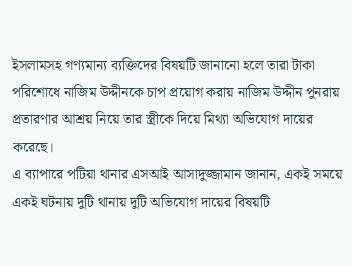ইসলামসহ গণ্যমান্য ব্যক্তিদের বিষয়টি জানানো হলে তারা টাকা পরিশোধে নাজিম উদ্দীনকে চাপ প্রয়োগ করায় নাজিম উদ্দীন পুনরায় প্রতারণার আশ্রয় নিয়ে তার স্ত্রীকে দিয়ে মিথ্যা অভিযোগ দায়ের করেছে।
এ ব্যাপারে পটিয়া থানার এসআই আসাদুজ্জামান জানান, একই সময়ে একই ঘটনায় দুটি থানায় দুটি অভিযোগ দায়ের বিষয়টি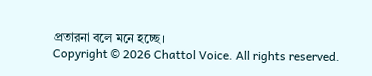প্রতারনা বলে মনে হচ্ছে।
Copyright © 2026 Chattol Voice. All rights reserved.